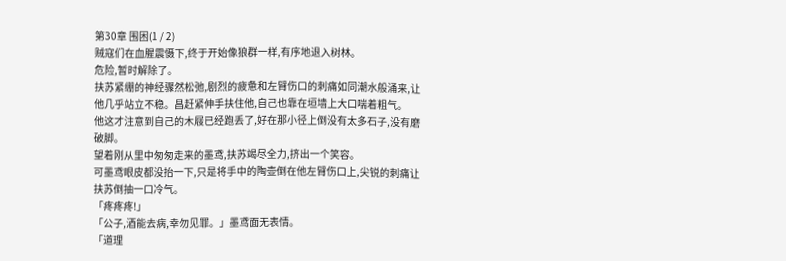第30章 围困(1 / 2)
贼寇们在血腥震慑下,终于开始像狼群一样,有序地退入树林。
危险,暂时解除了。
扶苏紧绷的神经骤然松弛,剧烈的疲惫和左臂伤口的刺痛如同潮水般涌来,让他几乎站立不稳。昌赶紧伸手扶住他,自己也靠在垣墙上大口喘着粗气。
他这才注意到自己的木屐已经跑丢了,好在那小径上倒没有太多石子,没有磨破脚。
望着刚从里中匆匆走来的墨鸢,扶苏竭尽全力,挤出一个笑容。
可墨鸢眼皮都没抬一下,只是将手中的陶壶倒在他左臂伤口上,尖锐的刺痛让扶苏倒抽一口冷气。
「疼疼疼!」
「公子,酒能去病,幸勿见罪。」墨鸢面无表情。
「道理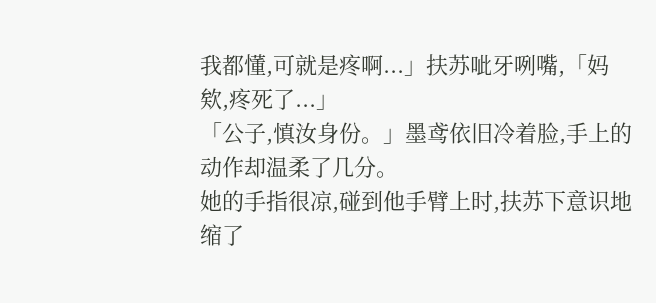我都懂,可就是疼啊...」扶苏呲牙咧嘴,「妈欸,疼死了...」
「公子,慎汝身份。」墨鸢依旧冷着脸,手上的动作却温柔了几分。
她的手指很凉,碰到他手臂上时,扶苏下意识地缩了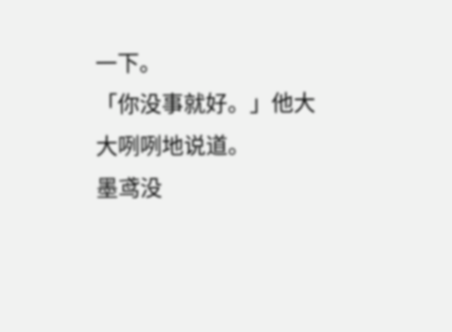一下。
「你没事就好。」他大大咧咧地说道。
墨鸢没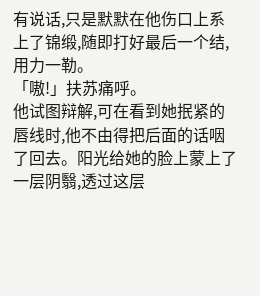有说话,只是默默在他伤口上系上了锦缎,随即打好最后一个结,用力一勒。
「嗷!」扶苏痛呼。
他试图辩解,可在看到她抿紧的唇线时,他不由得把后面的话咽了回去。阳光给她的脸上蒙上了一层阴翳,透过这层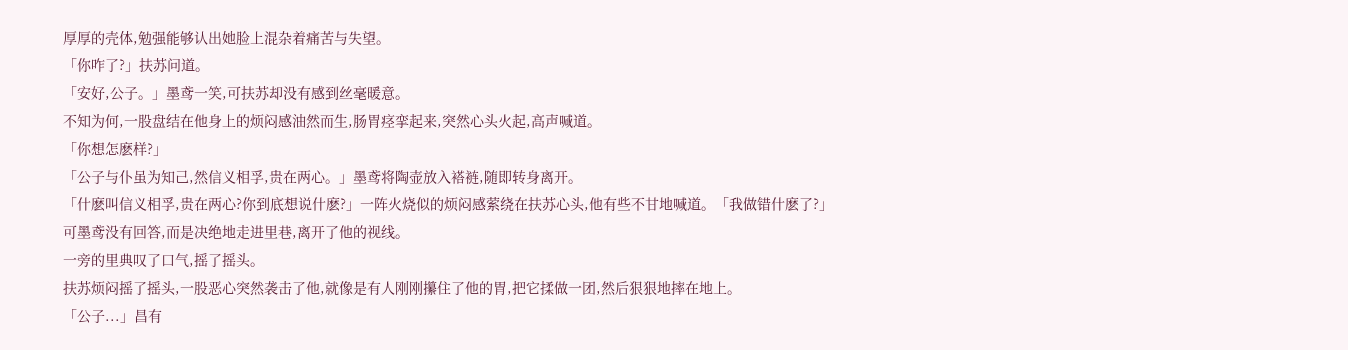厚厚的壳体,勉强能够认出她脸上混杂着痛苦与失望。
「你咋了?」扶苏问道。
「安好,公子。」墨鸢一笑,可扶苏却没有感到丝毫暖意。
不知为何,一股盘结在他身上的烦闷感油然而生,肠胃痉挛起来,突然心头火起,高声喊道。
「你想怎麽样?」
「公子与仆虽为知己,然信义相孚,贵在两心。」墨鸢将陶壶放入褡裢,随即转身离开。
「什麽叫信义相孚,贵在两心?你到底想说什麽?」一阵火烧似的烦闷感萦绕在扶苏心头,他有些不甘地喊道。「我做错什麽了?」
可墨鸢没有回答,而是决绝地走进里巷,离开了他的视线。
一旁的里典叹了口气,摇了摇头。
扶苏烦闷摇了摇头,一股恶心突然袭击了他,就像是有人刚刚攥住了他的胃,把它揉做一团,然后狠狠地摔在地上。
「公子...」昌有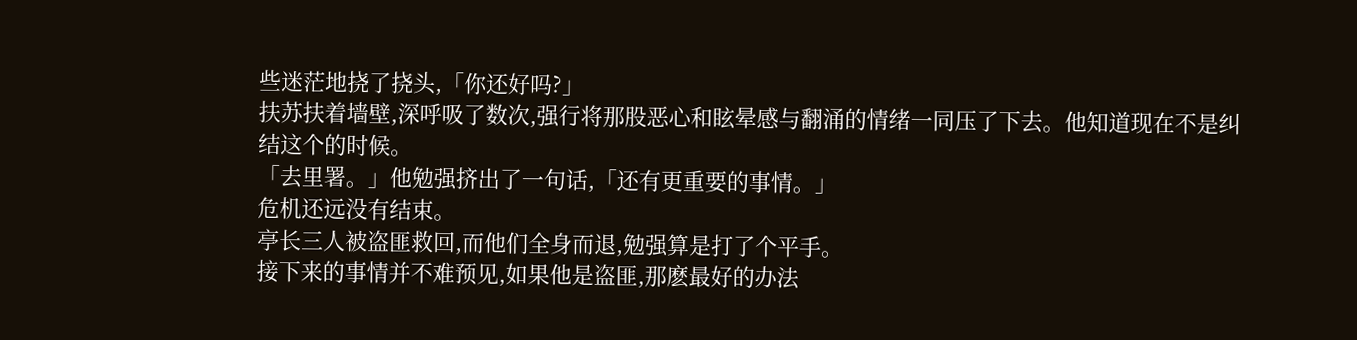些迷茫地挠了挠头,「你还好吗?」
扶苏扶着墙壁,深呼吸了数次,强行将那股恶心和眩晕感与翻涌的情绪一同压了下去。他知道现在不是纠结这个的时候。
「去里署。」他勉强挤出了一句话,「还有更重要的事情。」
危机还远没有结束。
亭长三人被盗匪救回,而他们全身而退,勉强算是打了个平手。
接下来的事情并不难预见,如果他是盗匪,那麽最好的办法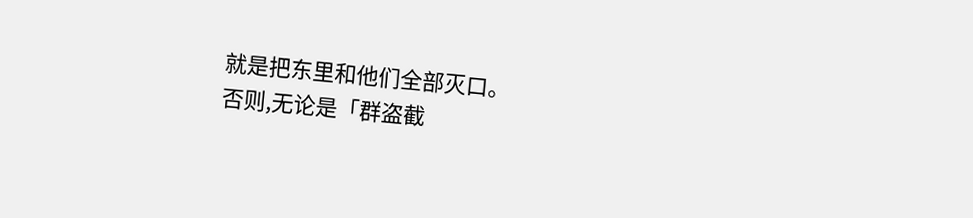就是把东里和他们全部灭口。
否则,无论是「群盗截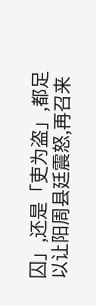囚」,还是「吏为盗」,都足以让阳周县廷震怒,再召来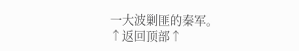一大波剿匪的秦军。
↑返回顶部↑